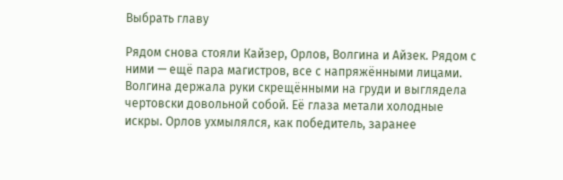Выбрать главу

Рядом снова стояли Кайзер, Орлов, Волгина и Айзек. Рядом с ними — ещё пара магистров, все с напряжёнными лицами. Волгина держала руки скрещёнными на груди и выглядела чертовски довольной собой. Её глаза метали холодные искры. Орлов ухмылялся, как победитель, заранее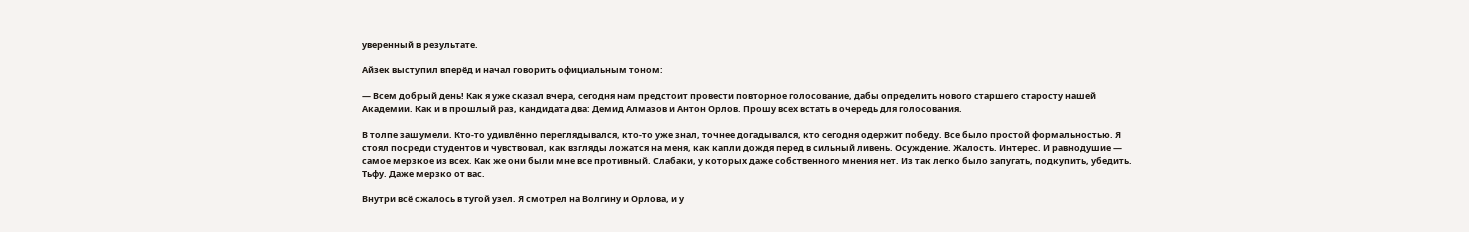уверенный в результате.

Айзек выступил вперёд и начал говорить официальным тоном:

— Всем добрый день! Как я уже сказал вчера, сегодня нам предстоит провести повторное голосование, дабы определить нового старшего старосту нашей Академии. Как и в прошлый раз, кандидата два: Демид Алмазов и Антон Орлов. Прошу всех встать в очередь для голосования.

В толпе зашумели. Кто-то удивлённо переглядывался, кто-то уже знал, точнее догадывался, кто сегодня одержит победу. Все было простой формальностью. Я стоял посреди студентов и чувствовал, как взгляды ложатся на меня, как капли дождя перед в сильный ливень. Осуждение. Жалость. Интерес. И равнодушие — самое мерзкое из всех. Как же они были мне все противный. Слабаки, у которых даже собственного мнения нет. Из так легко было запугать, подкупить, убедить. Тьфу. Даже мерзко от вас.

Внутри всё сжалось в тугой узел. Я смотрел на Волгину и Орлова, и у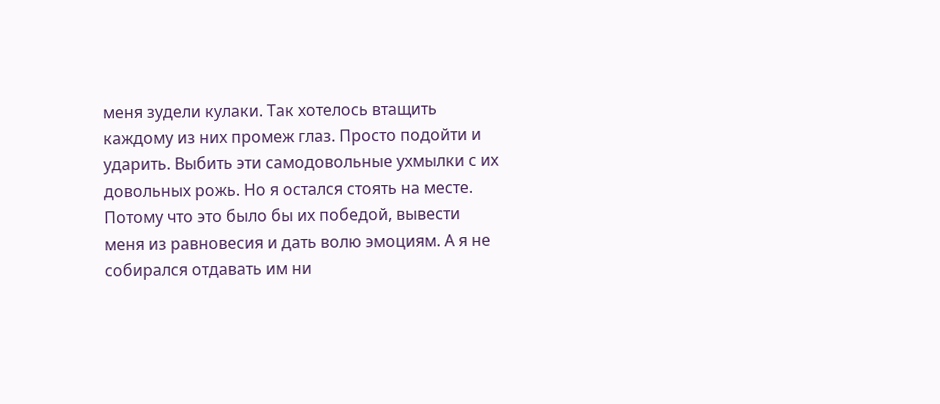меня зудели кулаки. Так хотелось втащить каждому из них промеж глаз. Просто подойти и ударить. Выбить эти самодовольные ухмылки с их довольных рожь. Но я остался стоять на месте. Потому что это было бы их победой, вывести меня из равновесия и дать волю эмоциям. А я не собирался отдавать им ни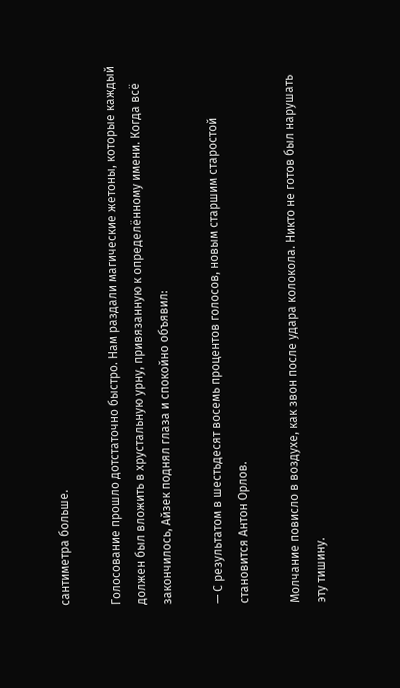сантиметра больше.

Голосование прошло дотстаточно быстро. Нам раздали магические жетоны, которые каждый должен был вложить в хрустальную урну, привязанную к определённому имени. Когда всё закончилось, Айзек поднял глаза и спокойно объявил:

— С результатом в шестьдесят восемь процентов голосов, новым старшим старостой становится Антон Орлов.

Молчание повисло в воздухе, как звон после удара колокола. Никто не готов был нарушать эту тишину.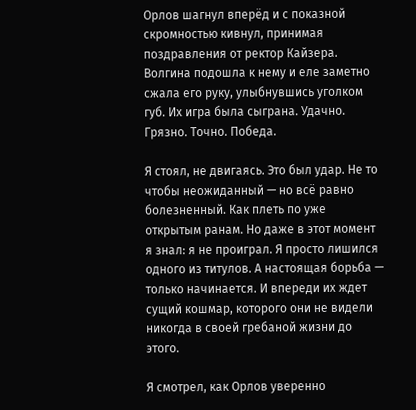Орлов шагнул вперёд и с показной скромностью кивнул, принимая поздравления от ректор Кайзера. Волгина подошла к нему и еле заметно сжала его руку, улыбнувшись уголком губ. Их игра была сыграна. Удачно. Грязно. Точно. Победа.

Я стоял, не двигаясь. Это был удар. Не то чтобы неожиданный — но всё равно болезненный. Как плеть по уже открытым ранам. Но даже в этот момент я знал: я не проиграл. Я просто лишился одного из титулов. А настоящая борьба — только начинается. И впереди их ждет сущий кошмар, которого они не видели никогда в своей гребаной жизни до этого.

Я смотрел, как Орлов уверенно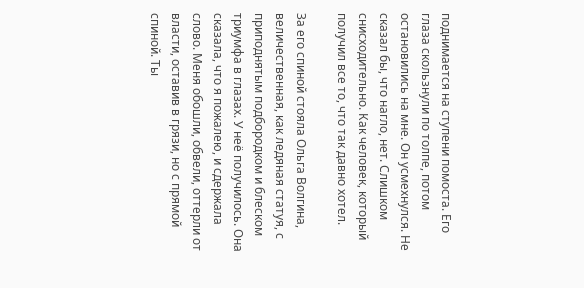поднимается на ступени помоста. Его глаза скользнули по толпе, потом остановились на мне. Он усмехнулся. Не сказал бы, что нагло, нет. Слишком снисходительно. Как человек, который получил все то, что так давно хотел.

За его спиной стояла Ольга Волгина, величественная, как ледяная статуя, с приподнятым подбородком и блеском триумфа в глазах. У неё получилось. Она сказала, что я пожалею, и сдержала слово. Меня обошли, обвели, оттерли от власти, оставив в грязи, но с прямой спиной. Ты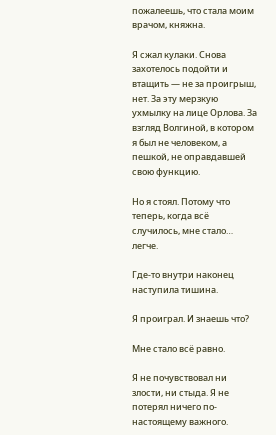пожалеешь, что стала моим врачом, княжна.

Я сжал кулаки. Снова захотелось подойти и втащить — не за проигрыш, нет. За эту мерзкую ухмылку на лице Орлова. За взгляд Волгиной, в котором я был не человеком, а пешкой, не оправдавшей свою функцию.

Но я стоял. Потому что теперь, когда всё случилось, мне стало… легче.

Где-то внутри наконец наступила тишина.

Я проиграл. И знаешь что?

Мне стало всё равно.

Я не почувствовал ни злости, ни стыда. Я не потерял ничего по-настоящему важного.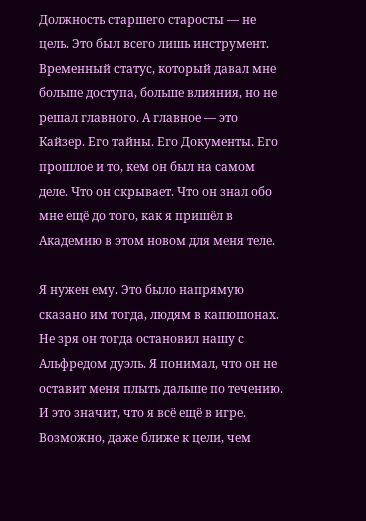Должность старшего старосты — не цель. Это был всего лишь инструмент. Временный статус, который давал мне больше доступа, больше влияния, но не решал главного. А главное — это Кайзер. Его тайны. Его Документы. Его прошлое и то, кем он был на самом деле. Что он скрывает. Что он знал обо мне ещё до того, как я пришёл в Академию в этом новом для меня теле.

Я нужен ему. Это было напрямую сказано им тогда, людям в капюшонах. Не зря он тогда остановил нашу с Альфредом дуэль. Я понимал, что он не оставит меня плыть дальше по течению. И это значит, что я всё ещё в игре. Возможно, даже ближе к цели, чем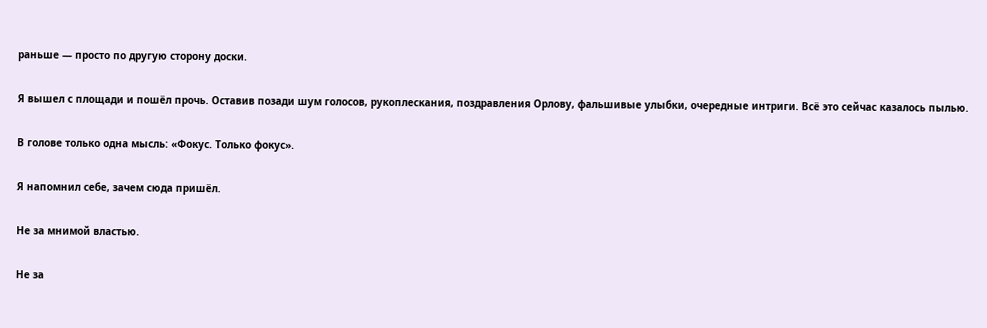раньше — просто по другую сторону доски.

Я вышел с площади и пошёл прочь. Оставив позади шум голосов, рукоплескания, поздравления Орлову, фальшивые улыбки, очередные интриги. Всё это сейчас казалось пылью.

В голове только одна мысль: «Фокус. Только фокус».

Я напомнил себе, зачем сюда пришёл.

Не за мнимой властью.

Не за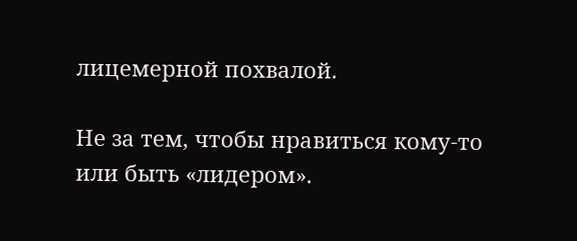лицемерной похвалой.

Не за тем, чтобы нравиться кому-то или быть «лидером».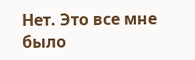Нет. Это все мне было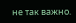не так важно.